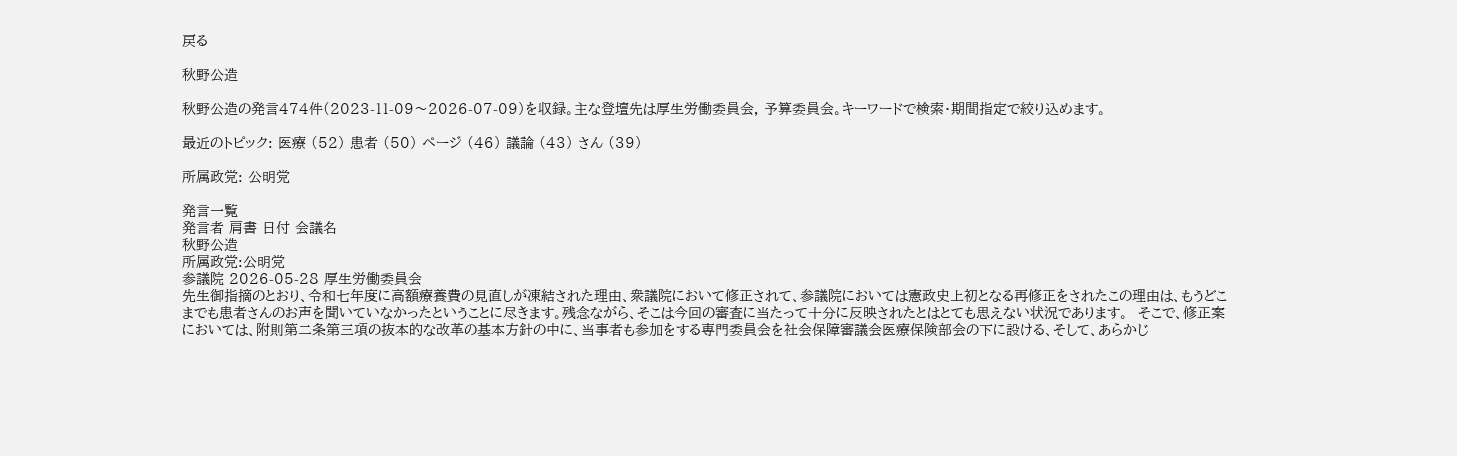戻る

秋野公造

秋野公造の発言474件(2023-11-09〜2026-07-09)を収録。主な登壇先は厚生労働委員会, 予算委員会。キーワードで検索・期間指定で絞り込めます。

最近のトピック: 医療 (52) 患者 (50) ページ (46) 議論 (43) さん (39)

所属政党: 公明党

発言一覧
発言者 肩書 日付 会議名
秋野公造
所属政党:公明党
参議院 2026-05-28 厚生労働委員会
先生御指摘のとおり、令和七年度に高額療養費の見直しが凍結された理由、衆議院において修正されて、参議院においては憲政史上初となる再修正をされたこの理由は、もうどこまでも患者さんのお声を聞いていなかったということに尽きます。残念ながら、そこは今回の審査に当たって十分に反映されたとはとても思えない状況であります。  そこで、修正案においては、附則第二条第三項の抜本的な改革の基本方針の中に、当事者も参加をする専門委員会を社会保障審議会医療保険部会の下に設ける、そして、あらかじ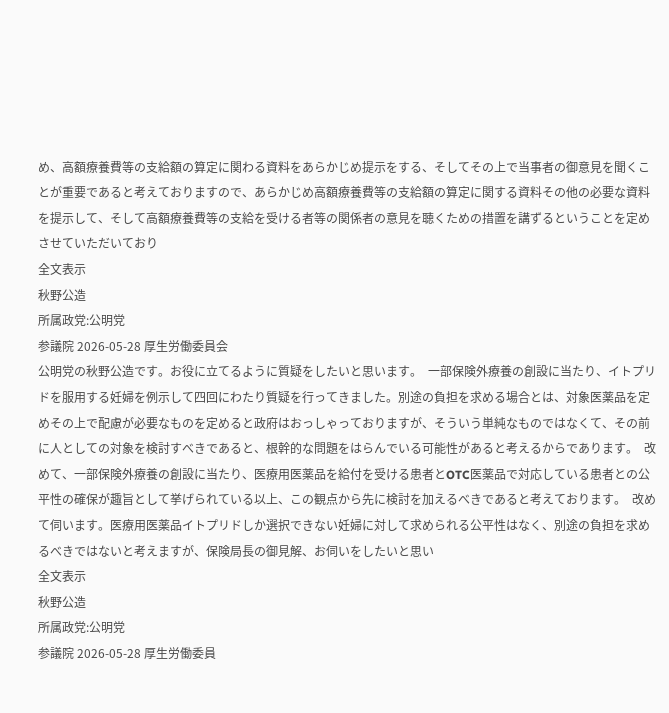め、高額療養費等の支給額の算定に関わる資料をあらかじめ提示をする、そしてその上で当事者の御意見を聞くことが重要であると考えておりますので、あらかじめ高額療養費等の支給額の算定に関する資料その他の必要な資料を提示して、そして高額療養費等の支給を受ける者等の関係者の意見を聴くための措置を講ずるということを定めさせていただいており
全文表示
秋野公造
所属政党:公明党
参議院 2026-05-28 厚生労働委員会
公明党の秋野公造です。お役に立てるように質疑をしたいと思います。  一部保険外療養の創設に当たり、イトプリドを服用する妊婦を例示して四回にわたり質疑を行ってきました。別途の負担を求める場合とは、対象医薬品を定めその上で配慮が必要なものを定めると政府はおっしゃっておりますが、そういう単純なものではなくて、その前に人としての対象を検討すべきであると、根幹的な問題をはらんでいる可能性があると考えるからであります。  改めて、一部保険外療養の創設に当たり、医療用医薬品を給付を受ける患者とOTC医薬品で対応している患者との公平性の確保が趣旨として挙げられている以上、この観点から先に検討を加えるべきであると考えております。  改めて伺います。医療用医薬品イトプリドしか選択できない妊婦に対して求められる公平性はなく、別途の負担を求めるべきではないと考えますが、保険局長の御見解、お伺いをしたいと思い
全文表示
秋野公造
所属政党:公明党
参議院 2026-05-28 厚生労働委員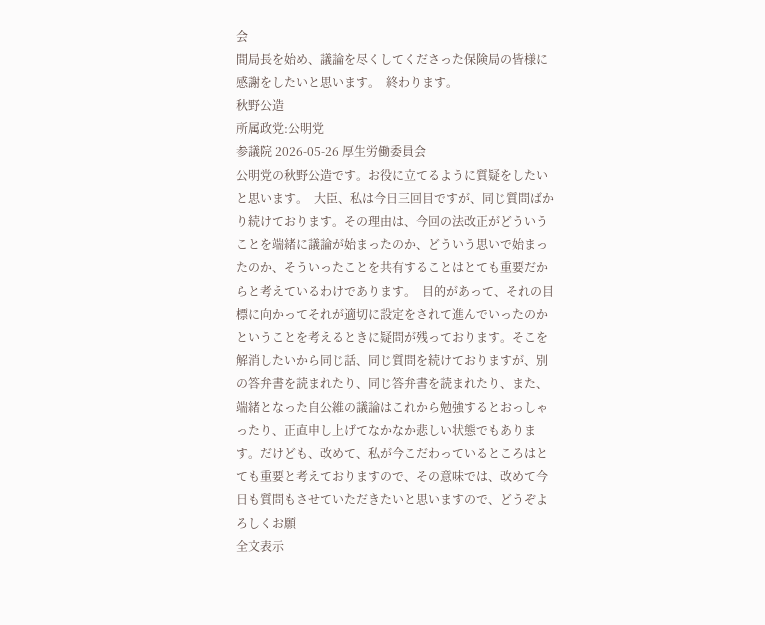会
間局長を始め、議論を尽くしてくださった保険局の皆様に感謝をしたいと思います。  終わります。
秋野公造
所属政党:公明党
参議院 2026-05-26 厚生労働委員会
公明党の秋野公造です。お役に立てるように質疑をしたいと思います。  大臣、私は今日三回目ですが、同じ質問ばかり続けております。その理由は、今回の法改正がどういうことを端緒に議論が始まったのか、どういう思いで始まったのか、そういったことを共有することはとても重要だからと考えているわけであります。  目的があって、それの目標に向かってそれが適切に設定をされて進んでいったのかということを考えるときに疑問が残っております。そこを解消したいから同じ話、同じ質問を続けておりますが、別の答弁書を読まれたり、同じ答弁書を読まれたり、また、端緒となった自公維の議論はこれから勉強するとおっしゃったり、正直申し上げてなかなか悲しい状態でもあります。だけども、改めて、私が今こだわっているところはとても重要と考えておりますので、その意味では、改めて今日も質問もさせていただきたいと思いますので、どうぞよろしくお願
全文表示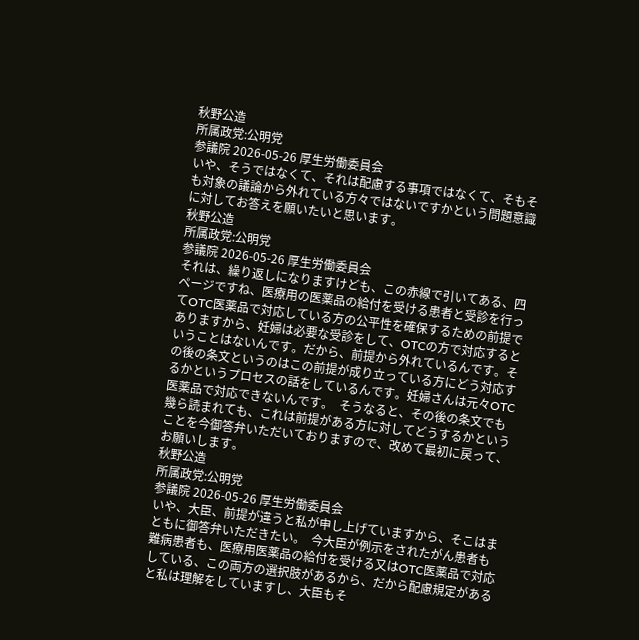秋野公造
所属政党:公明党
参議院 2026-05-26 厚生労働委員会
いや、そうではなくて、それは配慮する事項ではなくて、そもそも対象の議論から外れている方々ではないですかという問題意識に対してお答えを願いたいと思います。
秋野公造
所属政党:公明党
参議院 2026-05-26 厚生労働委員会
それは、繰り返しになりますけども、この赤線で引いてある、四ページですね、医療用の医薬品の給付を受ける患者と受診を行ってOTC医薬品で対応している方の公平性を確保するための前提でありますから、妊婦は必要な受診をして、OTCの方で対応するということはないんです。だから、前提から外れているんです。その後の条文というのはこの前提が成り立っている方にどう対応するかというプロセスの話をしているんです。妊婦さんは元々OTC医薬品で対応できないんです。  そうなると、その後の条文でも幾ら読まれても、これは前提がある方に対してどうするかということを今御答弁いただいておりますので、改めて最初に戻って、お願いします。
秋野公造
所属政党:公明党
参議院 2026-05-26 厚生労働委員会
いや、大臣、前提が違うと私が申し上げていますから、そこはまともに御答弁いただきたい。  今大臣が例示をされたがん患者も難病患者も、医療用医薬品の給付を受ける又はOTC医薬品で対応している、この両方の選択肢があるから、だから配慮規定があると私は理解をしていますし、大臣もそ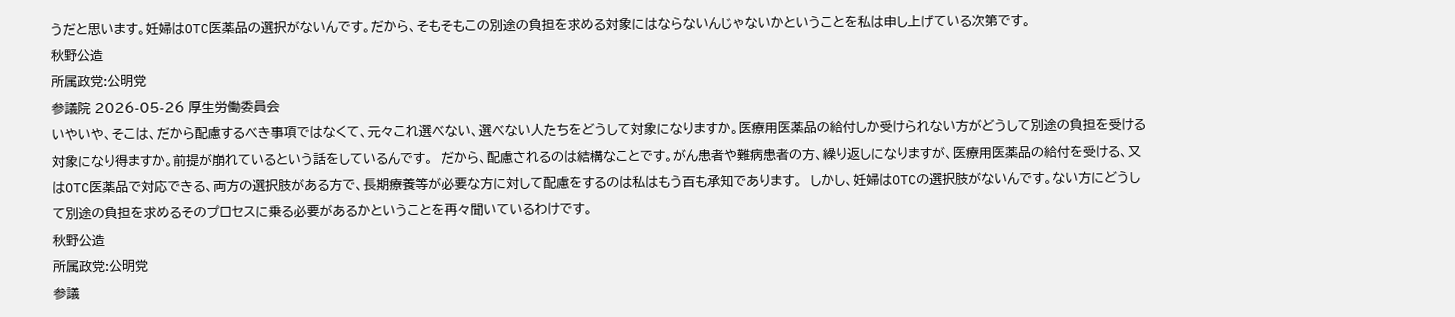うだと思います。妊婦はOTC医薬品の選択がないんです。だから、そもそもこの別途の負担を求める対象にはならないんじゃないかということを私は申し上げている次第です。
秋野公造
所属政党:公明党
参議院 2026-05-26 厚生労働委員会
いやいや、そこは、だから配慮するべき事項ではなくて、元々これ選べない、選べない人たちをどうして対象になりますか。医療用医薬品の給付しか受けられない方がどうして別途の負担を受ける対象になり得ますか。前提が崩れているという話をしているんです。  だから、配慮されるのは結構なことです。がん患者や難病患者の方、繰り返しになりますが、医療用医薬品の給付を受ける、又はOTC医薬品で対応できる、両方の選択肢がある方で、長期療養等が必要な方に対して配慮をするのは私はもう百も承知であります。  しかし、妊婦はOTCの選択肢がないんです。ない方にどうして別途の負担を求めるそのプロセスに乗る必要があるかということを再々聞いているわけです。
秋野公造
所属政党:公明党
参議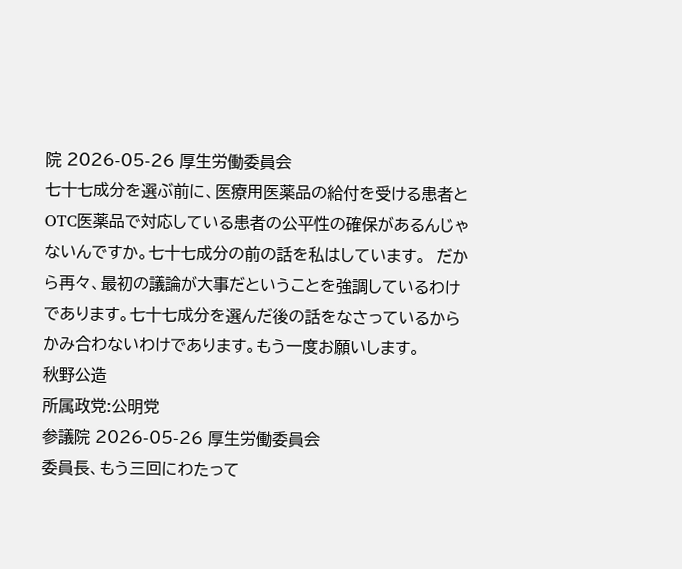院 2026-05-26 厚生労働委員会
七十七成分を選ぶ前に、医療用医薬品の給付を受ける患者とOTC医薬品で対応している患者の公平性の確保があるんじゃないんですか。七十七成分の前の話を私はしています。  だから再々、最初の議論が大事だということを強調しているわけであります。七十七成分を選んだ後の話をなさっているからかみ合わないわけであります。もう一度お願いします。
秋野公造
所属政党:公明党
参議院 2026-05-26 厚生労働委員会
委員長、もう三回にわたって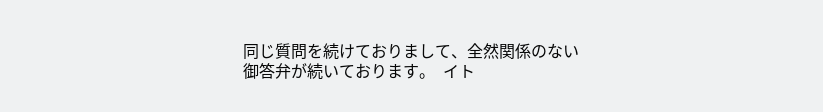同じ質問を続けておりまして、全然関係のない御答弁が続いております。  イト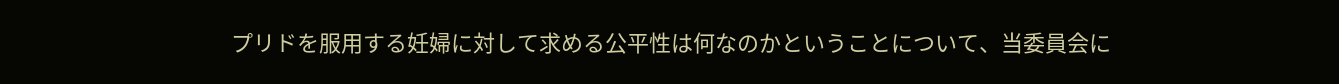プリドを服用する妊婦に対して求める公平性は何なのかということについて、当委員会に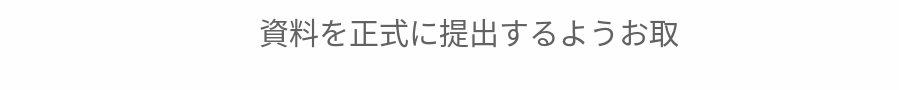資料を正式に提出するようお取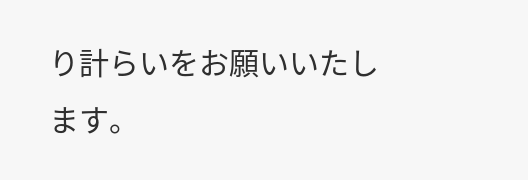り計らいをお願いいたします。